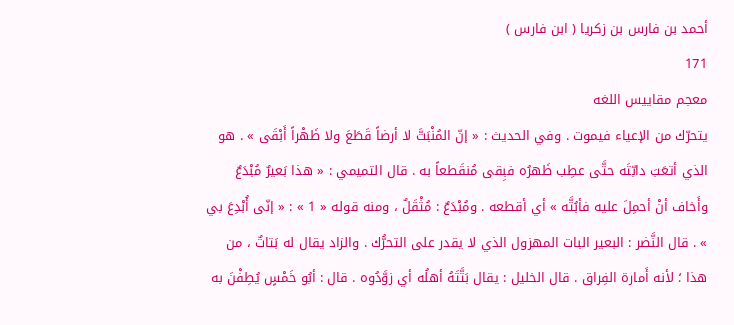أحمد بن فارس بن زكريا ( ابن فارس )
171
معجم مقاييس اللغه
يتحرّك من الإعياء فيموت . وفي الحديث : « إنّ المُنْبَتَّ لا أرضاً قَطَعَ ولا ظَهْراً أَبْقَى » . هو الذي أتعَبَ دابّتَه حتَّى عطِب ظَهرُه فبِقى مُنقَطعاً به . قال التميمي : « هذا بَعيرٌ مُبْدَعٌ وأَخاف أنْ أحمِلَ عليه فأبُتَّه » أي أقطعه . ومُبْدَعٌ : مُثْقَلٌ ، ومنه قوله « 1 » : « إنّى أُبْدِعَ بي » . قال النَّضر : البعير البات المهزول الذي لا يقدر على التحرُّك . والزاد يقال له بَتاتٌ ، من هذا ؛ لأنه أَمارة الفِراق . قال الخليل : يقال بَتَّتَهُ أهلُه أي زوَّدُوه . قال : أبُو خَمْسٍ يُطِفْنَ به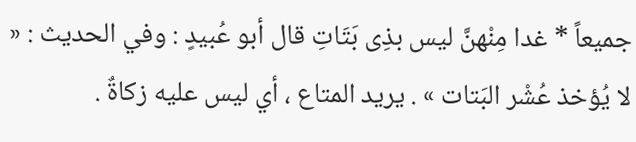جميعاً * غدا مِنْهنَّ ليس بذِى بَتَاتِ قال أبو عُبيدٍ : وفي الحديث : « لا يُؤخذ عُشْر البَتات » . يريد المتاع ، أي ليس عليه زكاةٌ .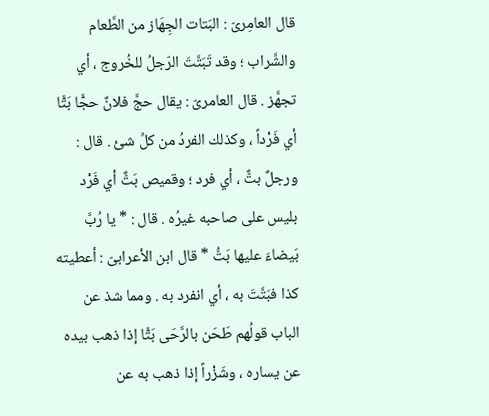قال العامِرىّ : البَتات الجِهَاز من الطَّعام والشَّراب ؛ وقد تَبَتَّتَ الرّجلُ للخُروج ، أي تجهَّز . قال العامرىّ : يقال حجَّ فلانٌ حجًّا بَتًّا أي فَرْداً ، وكذلك الفردُ من كلِّ شئ . قال : ورجلٌ بتٌّ ، أي فرد ؛ وقميص بَتٌّ أي فَرْد بليس على صاحبه غيرُه . قال : * يا رُبَّ بَيضاءَ عليها بَتُّ * قال ابن الأعرابىّ : أعطيته كذا فبَتَّتَ به ، أي انفرد به . ومما شذ عن الباب قولُهم طَحَن بالرَّحَى بَتًّا إذا ذهب بيده عن يساره ، وشَزْراً إذا ذهب به عن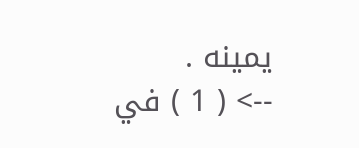يمينه .
--> ( 1 ) في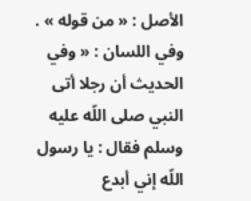الأصل : « من قوله » . وفي اللسان : « وفي الحديث أن رجلا أتى النبي صلى اللّه عليه وسلم فقال : يا رسول اللّه إني أبدع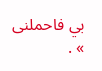بي فاحملنى » .